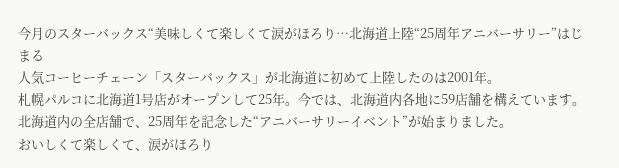今月のスターバックス“美味しくて楽しくて涙がほろり…北海道上陸“25周年アニバーサリー”はじまる
人気コーヒーチェーン「スターバックス」が北海道に初めて上陸したのは2001年。
札幌パルコに北海道1号店がオープンして25年。今では、北海道内各地に59店舗を構えています。
北海道内の全店舗で、25周年を記念した“アニバーサリーイベント”が始まりました。
おいしくて楽しくて、涙がほろり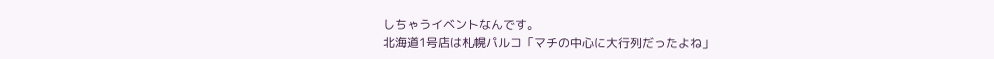しちゃうイベントなんです。
北海道1号店は札幌パルコ「マチの中心に大行列だったよね」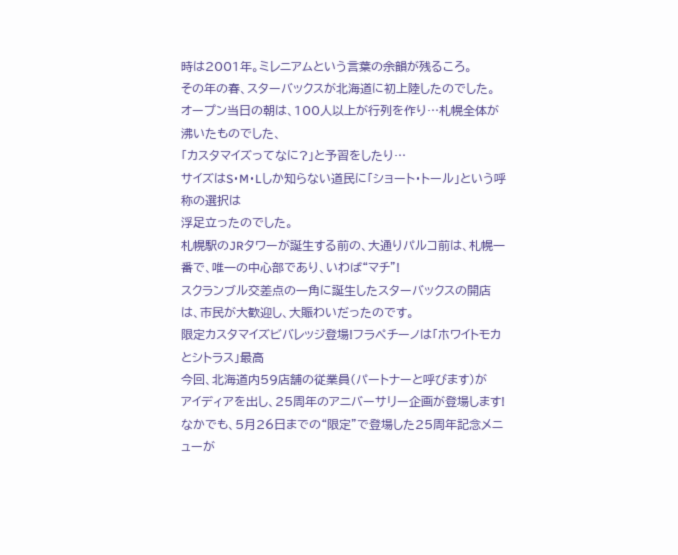時は2001年。ミレニアムという言葉の余韻が残るころ。
その年の春、スターバックスが北海道に初上陸したのでした。
オープン当日の朝は、100人以上が行列を作り…札幌全体が沸いたものでした、
「カスタマイズってなに?」と予習をしたり…
サイズはS・M・Lしか知らない道民に「ショート・トール」という呼称の選択は
浮足立ったのでした。
札幌駅のJRタワーが誕生する前の、大通りパルコ前は、札幌一番で、唯一の中心部であり、いわば“マチ”!
スクランブル交差点の一角に誕生したスターバックスの開店は、市民が大歓迎し、大賑わいだったのです。
限定カスタマイズビバレッジ登場!フラペチーノは「ホワイトモカとシトラス」最高
今回、北海道内59店舗の従業員(パートナーと呼びます)が
アイディアを出し、25周年のアニバーサリー企画が登場します!
なかでも、5月26日までの“限定”で登場した25周年記念メニューが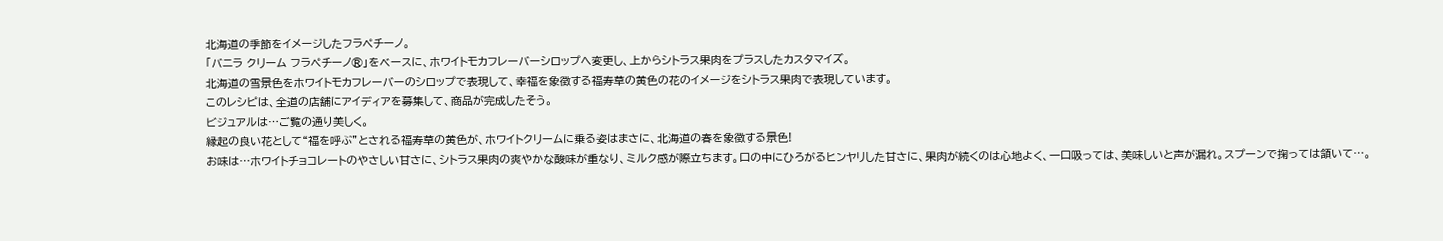北海道の季節をイメージしたフラペチーノ。
「バニラ クリーム フラペチーノ®」をベースに、ホワイトモカフレーバーシロップへ変更し、上からシトラス果肉をプラスしたカスタマイズ。
北海道の雪景色をホワイトモカフレーバーのシロップで表現して、幸福を象徴する福寿草の黄色の花のイメージをシトラス果肉で表現しています。
このレシピは、全道の店舗にアイディアを募集して、商品が完成したそう。
ビジュアルは…ご覧の通り美しく。
縁起の良い花として“福を呼ぶ”とされる福寿草の黄色が、ホワイトクリームに乗る姿はまさに、北海道の春を象徴する景色!
お味は…ホワイトチョコレートのやさしい甘さに、シトラス果肉の爽やかな酸味が重なり、ミルク感が際立ちます。口の中にひろがるヒンヤリした甘さに、果肉が続くのは心地よく、一口吸っては、美味しいと声が漏れ。スプーンで掬っては頷いて…。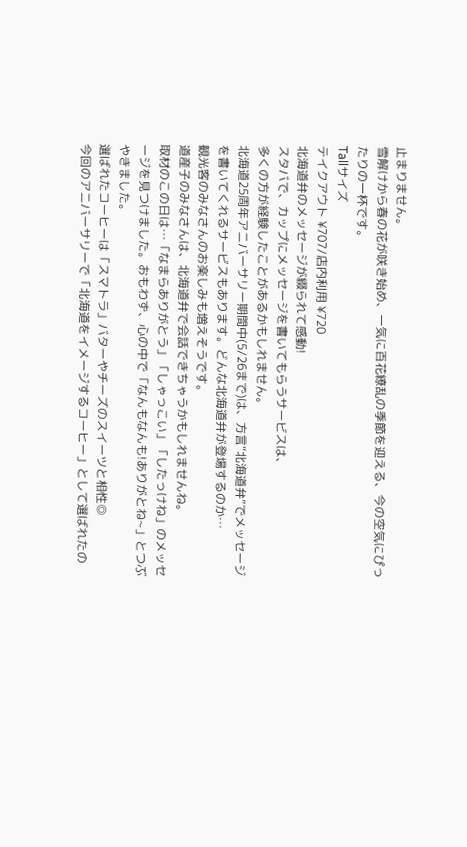止まりません。
雪解けから春の花が咲き始め、一気に百花繚乱の季節を迎える、今の空気にぴったりの一杯です。
Tallサイズ
テイクアウト ¥707/店内利用 ¥720
北海道弁のメッセージが綴られて感動!
スタバで、カップにメッセージを書いてもらうサービスは、
多くの方が経験したことがあるかもしれません。
北海道25周年アニバーサリー期間中(5/26まで)は、方言“北海道弁”でメッセージを書いてくれるサービスもあります。どんな北海道弁が登場するのか…
観光客のみなさんのお楽しみも増えそうです。
道産子のみなさんは、北海道弁で会話できちゃうかもしれませんね。
取材のこの日は…「なまらありがとう」「しゃっこい」「したっけね」のメッセージを見つけました。おもわず、心の中で「なんもなんも!ありがとね~」とつぶやきました。
選ばれたコーヒーは「スマトラ」バターやチーズのスイーツと相性◎
今回のアニバーサリーで「北海道をイメージするコーヒー」として選ばれたの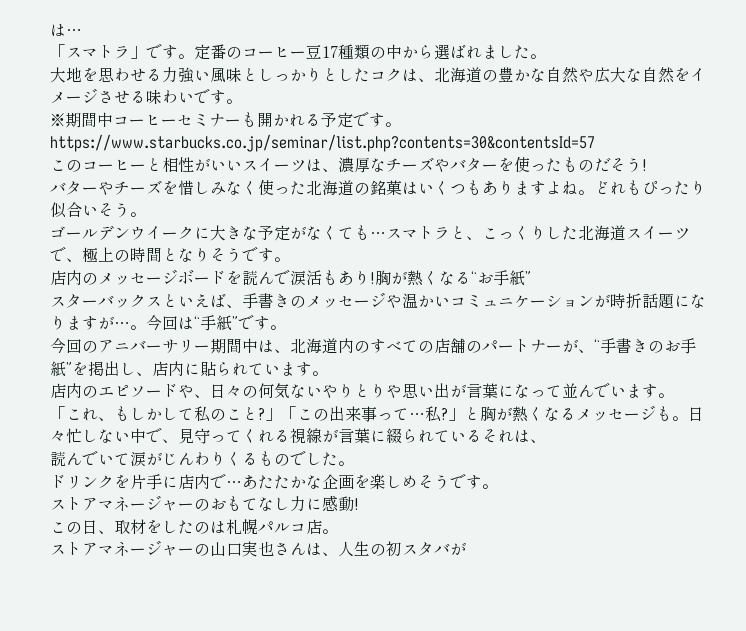は…
「スマトラ」です。定番のコーヒー豆17種類の中から選ばれました。
大地を思わせる力強い風味としっかりとしたコクは、北海道の豊かな自然や広大な自然をイメージさせる味わいです。
※期間中コーヒーセミナーも開かれる予定です。
https://www.starbucks.co.jp/seminar/list.php?contents=30&contentsId=57
このコーヒーと相性がいいスイーツは、濃厚なチーズやバターを使ったものだそう!
バターやチーズを惜しみなく使った北海道の銘菓はいくつもありますよね。どれもぴったり似合いそう。
ゴールデンウイークに大きな予定がなくても…スマトラと、こっくりした北海道スイーツで、極上の時間となりそうです。
店内のメッセージボードを読んで涙活もあり!胸が熱くなる“お手紙”
スターバックスといえば、手書きのメッセージや温かいコミュニケーションが時折話題になりますが…。今回は“手紙”です。
今回のアニバーサリー期間中は、北海道内のすべての店舗のパートナーが、“手書きのお手紙”を掲出し、店内に貼られています。
店内のエピソードや、日々の何気ないやりとりや思い出が言葉になって並んでいます。
「これ、もしかして私のこと?」「この出来事って…私?」と胸が熱くなるメッセージも。日々忙しない中で、見守ってくれる視線が言葉に綴られているそれは、
読んでいて涙がじんわりくるものでした。
ドリンクを片手に店内で…あたたかな企画を楽しめそうです。
ストアマネージャーのおもてなし力に感動!
この日、取材をしたのは札幌パルコ店。
ストアマネージャーの山口実也さんは、人生の初スタバが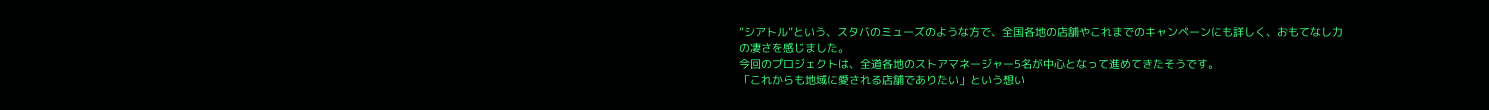“シアトル”という、スタバのミューズのような方で、全国各地の店舗やこれまでのキャンペーンにも詳しく、おもてなし力の凄さを感じました。
今回のプロジェクトは、全道各地のストアマネージャー5名が中心となって進めてきたそうです。
「これからも地域に愛される店舗でありたい」という想い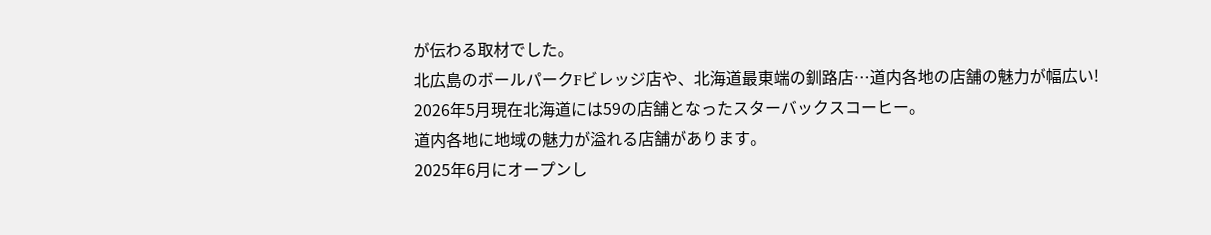が伝わる取材でした。
北広島のボールパークFビレッジ店や、北海道最東端の釧路店…道内各地の店舗の魅力が幅広い!
2026年5月現在北海道には59の店舗となったスターバックスコーヒー。
道内各地に地域の魅力が溢れる店舗があります。
2025年6月にオープンし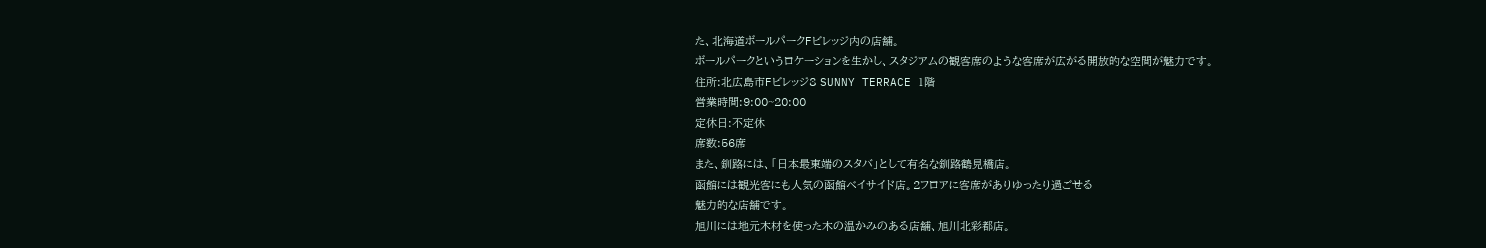た、北海道ボールパークFビレッジ内の店舗。
ボールパークというロケーションを生かし、スタジアムの観客席のような客席が広がる開放的な空間が魅力です。
住所:北広島市Fビレッジ8 SUNNY TERRACE 1階
営業時間:9:00~20:00
定休日:不定休
席数:56席
また、釧路には、「日本最東端のスタバ」として有名な釧路鶴見橋店。
函館には観光客にも人気の函館ベイサイド店。2フロアに客席がありゆったり過ごせる
魅力的な店舗です。
旭川には地元木材を使った木の温かみのある店舗、旭川北彩都店。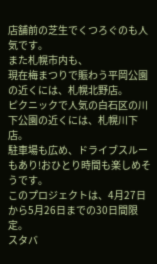店舗前の芝生でくつろぐのも人気です。
また札幌市内も、
現在梅まつりで賑わう平岡公園の近くには、札幌北野店。
ピクニックで人気の白石区の川下公園の近くには、札幌川下店。
駐車場も広め、ドライブスルーもあり!おひとり時間も楽しめそうです。
このプロジェクトは、4月27日から5月26日までの30日間限定。
スタバ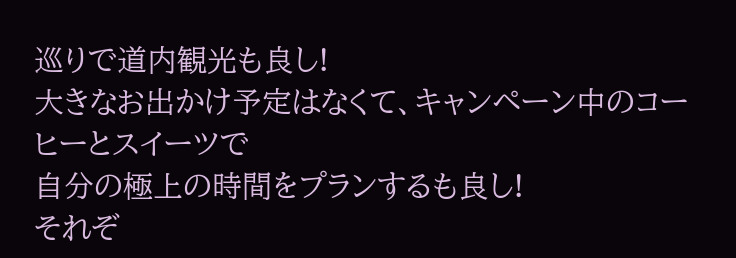巡りで道内観光も良し!
大きなお出かけ予定はなくて、キャンペーン中のコーヒーとスイーツで
自分の極上の時間をプランするも良し!
それぞ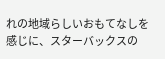れの地域らしいおもてなしを感じに、スターバックスの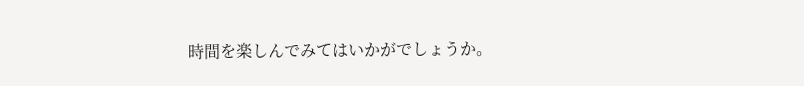時間を楽しんでみてはいかがでしょうか。